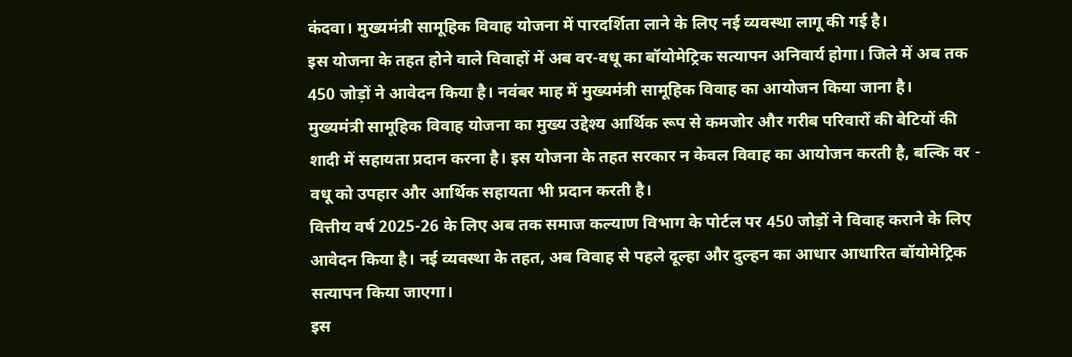कंदवा। मुख्यमंत्री सामूहिक विवाह योजना में पारदर्शिता लाने के लिए नई व्यवस्था लागू की गई है।
इस योजना के तहत होने वाले विवाहों में अब वर-वधू का बॉयोमेट्रिक सत्यापन अनिवार्य होगा। जिले में अब तक 450 जोड़ों ने आवेदन किया है। नवंबर माह में मुख्यमंत्री सामूहिक विवाह का आयोजन किया जाना है।
मुख्यमंत्री सामूहिक विवाह योजना का मुख्य उद्देश्य आर्थिक रूप से कमजोर और गरीब परिवारों की बेटियों की शादी में सहायता प्रदान करना है। इस योजना के तहत सरकार न केवल विवाह का आयोजन करती है, बल्कि वर - वधू को उपहार और आर्थिक सहायता भी प्रदान करती है।
वित्तीय वर्ष 2025-26 के लिए अब तक समाज कल्याण विभाग के पोर्टल पर 450 जोड़ों ने विवाह कराने के लिए आवेदन किया है। नई व्यवस्था के तहत, अब विवाह से पहले दूल्हा और दुल्हन का आधार आधारित बॉयोमेट्रिक सत्यापन किया जाएगा।
इस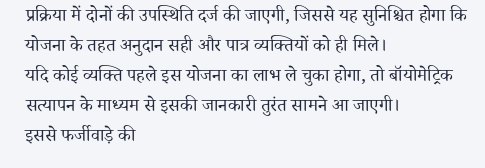प्रक्रिया में दोनों की उपस्थिति दर्ज की जाएगी, जिससे यह सुनिश्चित होगा कि योजना के तहत अनुदान सही और पात्र व्यक्तियों को ही मिले।
यदि कोई व्यक्ति पहले इस योजना का लाभ ले चुका होगा, तो बॉयोमेट्रिक सत्यापन के माध्यम से इसकी जानकारी तुरंत सामने आ जाएगी।
इससे फर्जीवाड़े की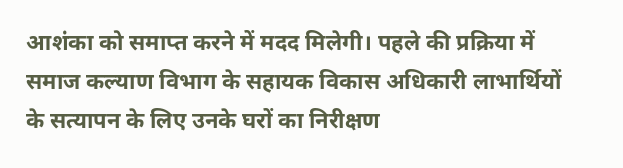आशंका को समाप्त करने में मदद मिलेगी। पहले की प्रक्रिया में समाज कल्याण विभाग के सहायक विकास अधिकारी लाभार्थियों के सत्यापन के लिए उनके घरों का निरीक्षण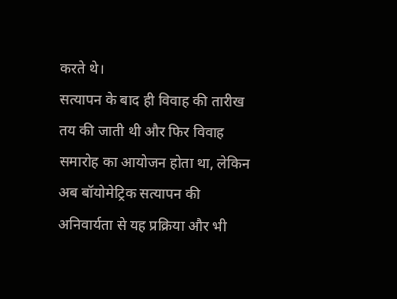करते थे।
सत्यापन के बाद ही विवाह की तारीख तय की जाती थी और फिर विवाह समारोह का आयोजन होता था, लेकिन अब बॉयोमेट्रिक सत्यापन की अनिवार्यता से यह प्रक्रिया और भी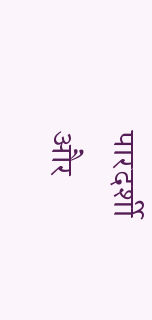पारदर्शी और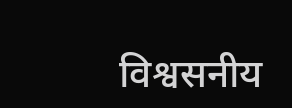विश्वसनीय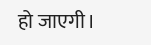हो जाएगी।